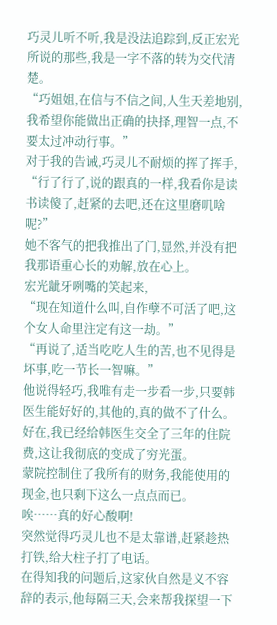巧灵儿听不听,我是没法追踪到,反正宏光所说的那些,我是一字不落的转为交代清楚。
“巧姐姐,在信与不信之间,人生天差地别,我希望你能做出正确的抉择,理智一点,不要太过冲动行事。”
对于我的告诫,巧灵儿不耐烦的挥了挥手,
“行了行了,说的跟真的一样,我看你是读书读傻了,赶紧的去吧,还在这里磨叽啥呢?”
她不客气的把我推出了门,显然,并没有把我那语重心长的劝解,放在心上。
宏光龇牙咧嘴的笑起来,
“现在知道什么叫,自作孽不可活了吧,这个女人命里注定有这一劫。”
“再说了,适当吃吃人生的苦,也不见得是坏事,吃一节长一智嘛。”
他说得轻巧,我唯有走一步看一步,只要韩医生能好好的,其他的,真的做不了什么。
好在,我已经给韩医生交全了三年的住院费,这让我彻底的变成了穷光蛋。
蒙院控制住了我所有的财务,我能使用的现金,也只剩下这么一点点而已。
唉……真的好心酸啊!
突然觉得巧灵儿也不是太靠谱,赶紧趁热打铁,给大柱子打了电话。
在得知我的问题后,这家伙自然是义不容辞的表示,他每隔三天,会来帮我探望一下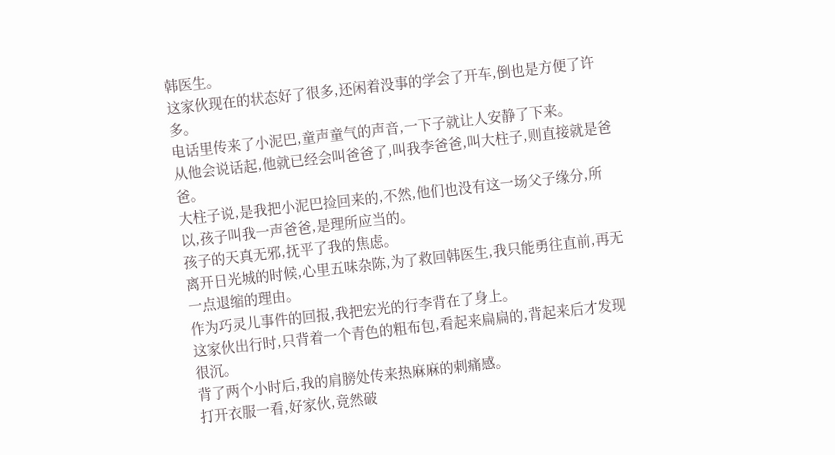韩医生。
这家伙现在的状态好了很多,还闲着没事的学会了开车,倒也是方便了许多。
电话里传来了小泥巴,童声童气的声音,一下子就让人安静了下来。
从他会说话起,他就已经会叫爸爸了,叫我李爸爸,叫大柱子,则直接就是爸爸。
大柱子说,是我把小泥巴捡回来的,不然,他们也没有这一场父子缘分,所以,孩子叫我一声爸爸,是理所应当的。
孩子的天真无邪,抚平了我的焦虑。
离开日光城的时候,心里五味杂陈,为了救回韩医生,我只能勇往直前,再无一点退缩的理由。
作为巧灵儿事件的回报,我把宏光的行李背在了身上。
这家伙出行时,只背着一个青色的粗布包,看起来扁扁的,背起来后才发现很沉。
背了两个小时后,我的肩膀处传来热麻麻的刺痛感。
打开衣服一看,好家伙,竟然破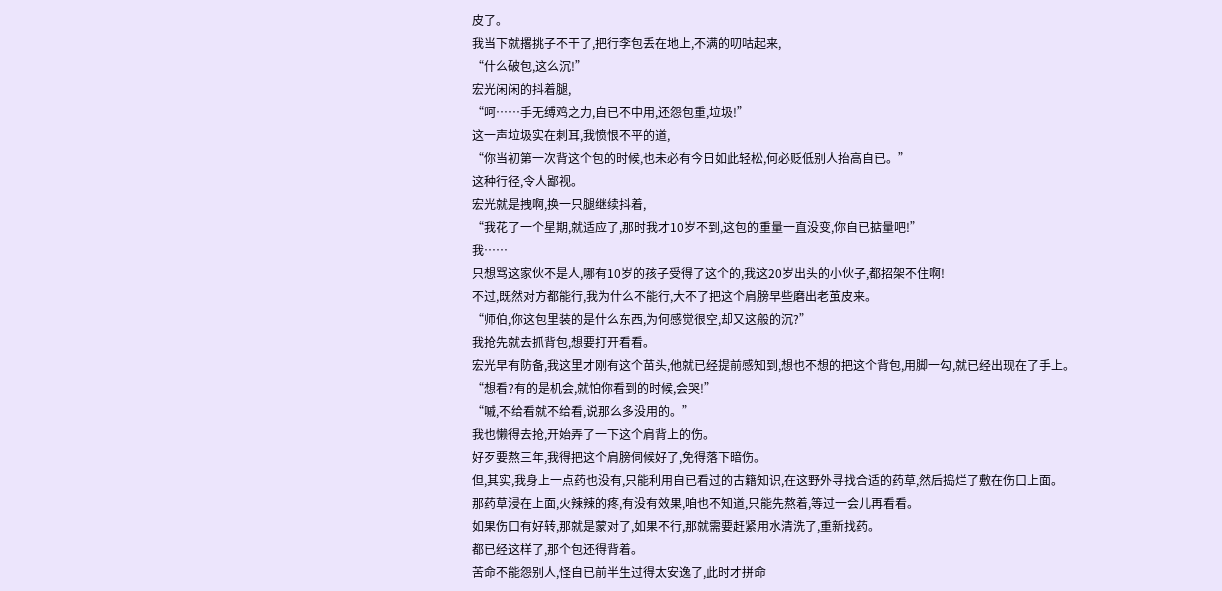皮了。
我当下就撂挑子不干了,把行李包丢在地上,不满的叨咕起来,
“什么破包,这么沉!”
宏光闲闲的抖着腿,
“呵……手无缚鸡之力,自已不中用,还怨包重,垃圾!”
这一声垃圾实在刺耳,我愤恨不平的道,
“你当初第一次背这个包的时候,也未必有今日如此轻松,何必贬低别人抬高自已。”
这种行径,令人鄙视。
宏光就是拽啊,换一只腿继续抖着,
“我花了一个星期,就适应了,那时我才10岁不到,这包的重量一直没变,你自已掂量吧!”
我……
只想骂这家伙不是人,哪有10岁的孩子受得了这个的,我这20岁出头的小伙子,都招架不住啊!
不过,既然对方都能行,我为什么不能行,大不了把这个肩膀早些磨出老茧皮来。
“师伯,你这包里装的是什么东西,为何感觉很空,却又这般的沉?”
我抢先就去抓背包,想要打开看看。
宏光早有防备,我这里才刚有这个苗头,他就已经提前感知到,想也不想的把这个背包,用脚一勾,就已经出现在了手上。
“想看?有的是机会,就怕你看到的时候,会哭!”
“嘁,不给看就不给看,说那么多没用的。”
我也懒得去抢,开始弄了一下这个肩背上的伤。
好歹要熬三年,我得把这个肩膀伺候好了,免得落下暗伤。
但,其实,我身上一点药也没有,只能利用自已看过的古籍知识,在这野外寻找合适的药草,然后捣烂了敷在伤口上面。
那药草浸在上面,火辣辣的疼,有没有效果,咱也不知道,只能先熬着,等过一会儿再看看。
如果伤口有好转,那就是蒙对了,如果不行,那就需要赶紧用水清洗了,重新找药。
都已经这样了,那个包还得背着。
苦命不能怨别人,怪自已前半生过得太安逸了,此时才拼命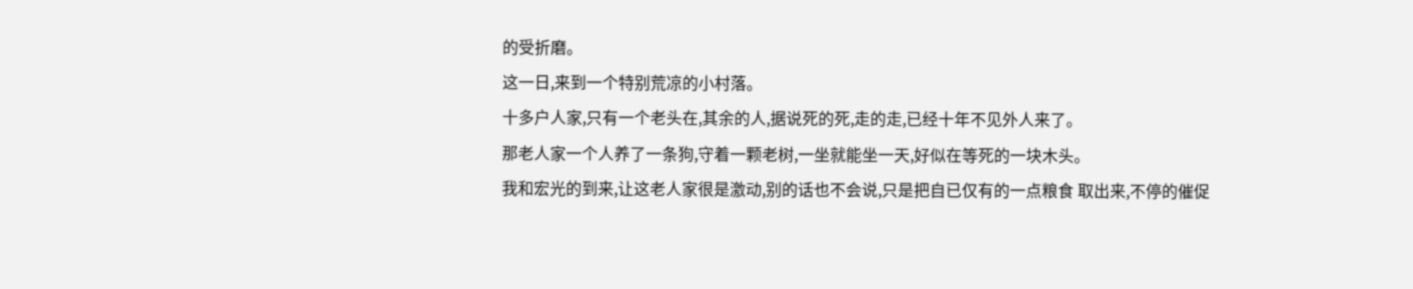的受折磨。
这一日,来到一个特别荒凉的小村落。
十多户人家,只有一个老头在,其余的人,据说死的死,走的走,已经十年不见外人来了。
那老人家一个人养了一条狗,守着一颗老树,一坐就能坐一天,好似在等死的一块木头。
我和宏光的到来,让这老人家很是激动,别的话也不会说,只是把自已仅有的一点粮食 取出来,不停的催促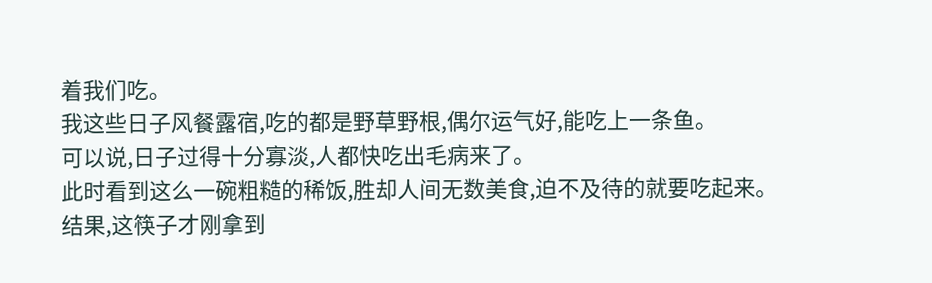着我们吃。
我这些日子风餐露宿,吃的都是野草野根,偶尔运气好,能吃上一条鱼。
可以说,日子过得十分寡淡,人都快吃出毛病来了。
此时看到这么一碗粗糙的稀饭,胜却人间无数美食,迫不及待的就要吃起来。
结果,这筷子才刚拿到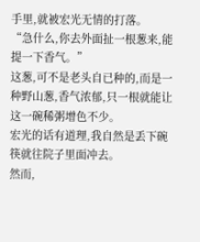手里,就被宏光无情的打落。
“急什么,你去外面扯一根葱来,能提一下香气。”
这葱,可不是老头自已种的,而是一种野山葱,香气浓郁,只一根就能让这一碗稀粥增色不少。
宏光的话有道理,我自然是丢下碗筷就往院子里面冲去。
然而,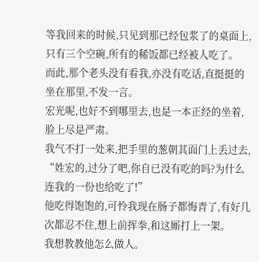等我回来的时候,只见到那已经包浆了的桌面上,只有三个空碗,所有的稀饭都已经被人吃了。
而此,那个老头没有看我,亦没有吃话,直挺挺的坐在那里,不发一言。
宏光呢,也好不到哪里去,也是一本正经的坐着,脸上尽是严肃。
我气不打一处来,把手里的葱朝其面门上丢过去,
“姓宏的,过分了吧,你自已没有吃的吗?为什么连我的一份也给吃了!”
他吃得饱饱的,可怜我现在肠子都悔青了,有好几次都忍不住,想上前挥拳,和这厮打上一架。
我想教教他怎么做人。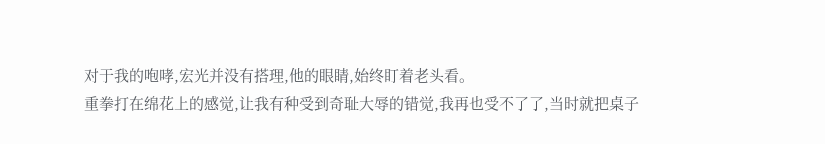对于我的咆哮,宏光并没有搭理,他的眼睛,始终盯着老头看。
重拳打在绵花上的感觉,让我有种受到奇耻大辱的错觉,我再也受不了了,当时就把桌子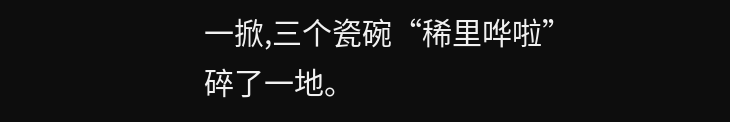一掀,三个瓷碗“稀里哗啦”碎了一地。